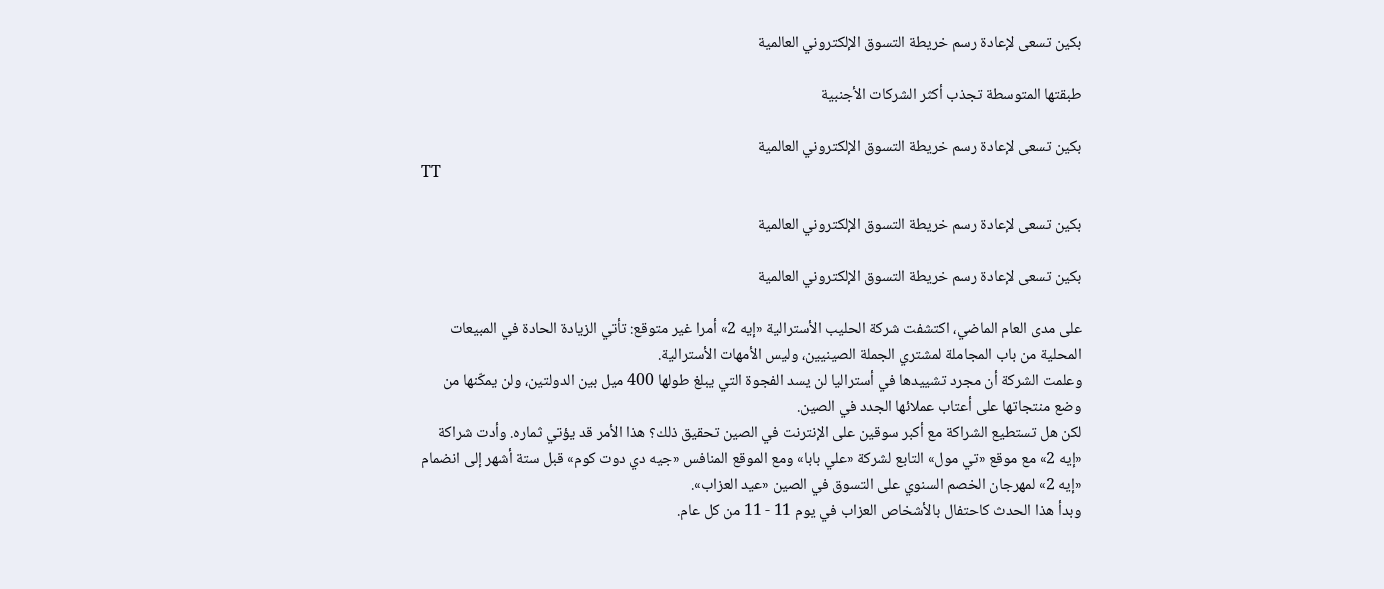بكين تسعى لإعادة رسم خريطة التسوق الإلكتروني العالمية

طبقتها المتوسطة تجذب أكثر الشركات الأجنبية

بكين تسعى لإعادة رسم خريطة التسوق الإلكتروني العالمية
TT

بكين تسعى لإعادة رسم خريطة التسوق الإلكتروني العالمية

بكين تسعى لإعادة رسم خريطة التسوق الإلكتروني العالمية

على مدى العام الماضي، اكتشفت شركة الحليب الأسترالية «إيه 2» أمرا غير متوقع: تأتي الزيادة الحادة في المبيعات المحلية من باب المجاملة لمشتري الجملة الصينيين، وليس الأمهات الأسترالية.
وعلمت الشركة أن مجرد تشييدها في أستراليا لن يسد الفجوة التي يبلغ طولها 400 ميل بين الدولتين، ولن يمكّنها من وضع منتجاتها على أعتاب عملائها الجدد في الصين.
لكن هل تستطيع الشراكة مع أكبر سوقين على الإنترنت في الصين تحقيق ذلك؟ هذا الأمر قد يؤتي ثماره. وأدت شراكة «إيه 2» مع موقع «تي مول» التابع لشركة «علي بابا» ومع الموقع المنافس «جيه دي دوت كوم» قبل ستة أشهر إلى انضمام «إيه 2» لمهرجان الخصم السنوي على التسوق في الصين «عيد العزاب».
وبدأ هذا الحدث كاحتفال بالأشخاص العزاب في يوم 11 - 11 من كل عام.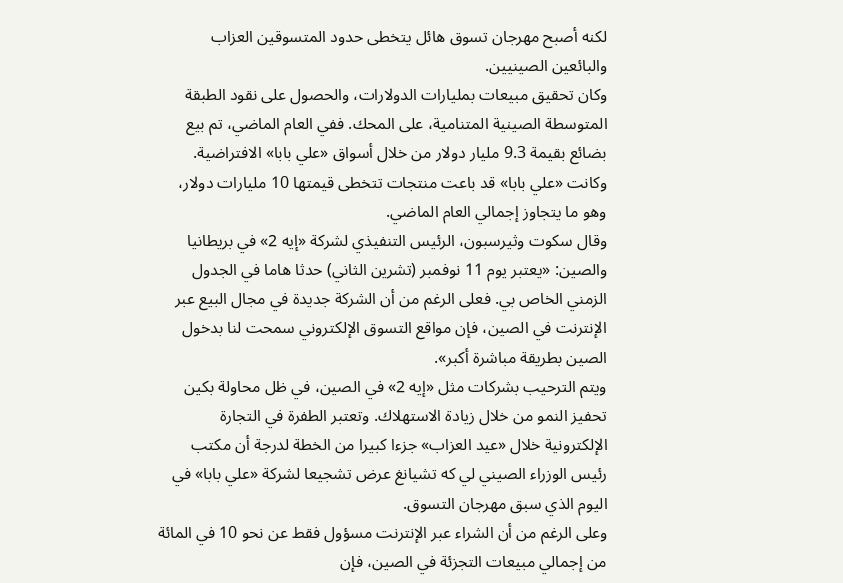لكنه أصبح مهرجان تسوق هائل يتخطى حدود المتسوقين العزاب والبائعين الصينيين.
وكان تحقيق مبيعات بمليارات الدولارات، والحصول على نقود الطبقة المتوسطة الصينية المتنامية، على المحك. ففي العام الماضي، تم بيع بضائع بقيمة 9.3 مليار دولار من خلال أسواق «علي بابا» الافتراضية. وكانت «علي بابا» قد باعت منتجات تتخطى قيمتها 10 مليارات دولار، وهو ما يتجاوز إجمالي العام الماضي.
وقال سكوت وثيرسبون، الرئيس التنفيذي لشركة «إيه 2» في بريطانيا والصين: «يعتبر يوم 11 نوفمبر (تشرين الثاني) حدثا هاما في الجدول الزمني الخاص بي. فعلى الرغم من أن الشركة جديدة في مجال البيع عبر الإنترنت في الصين، فإن مواقع التسوق الإلكتروني سمحت لنا بدخول الصين بطريقة مباشرة أكبر».
ويتم الترحيب بشركات مثل «إيه 2» في الصين، في ظل محاولة بكين تحفيز النمو من خلال زيادة الاستهلاك. وتعتبر الطفرة في التجارة الإلكترونية خلال «عيد العزاب» جزءا كبيرا من الخطة لدرجة أن مكتب رئيس الوزراء الصيني لي كه تشيانغ عرض تشجيعا لشركة «علي بابا» في اليوم الذي سبق مهرجان التسوق.
وعلى الرغم من أن الشراء عبر الإنترنت مسؤول فقط عن نحو 10 في المائة من إجمالي مبيعات التجزئة في الصين، فإن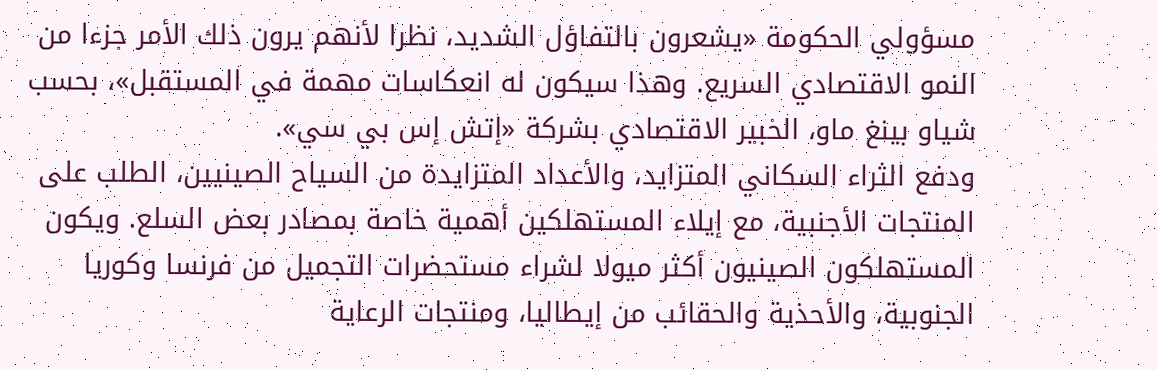مسؤولي الحكومة «يشعرون بالتفاؤل الشديد، نظرا لأنهم يرون ذلك الأمر جزءا من النمو الاقتصادي السريع. وهذا سيكون له انعكاسات مهمة في المستقبل»، بحسب شياو بينغ ماو، الخبير الاقتصادي بشركة «إتش إس بي سي».
ودفع الثراء السكاني المتزايد، والأعداد المتزايدة من السياح الصينيين، الطلب على المنتجات الأجنبية، مع إيلاء المستهلكين أهمية خاصة بمصادر بعض السلع. ويكون المستهلكون الصينيون أكثر ميولا لشراء مستحضرات التجميل من فرنسا وكوريا الجنوبية، والأحذية والحقائب من إيطاليا، ومنتجات الرعاية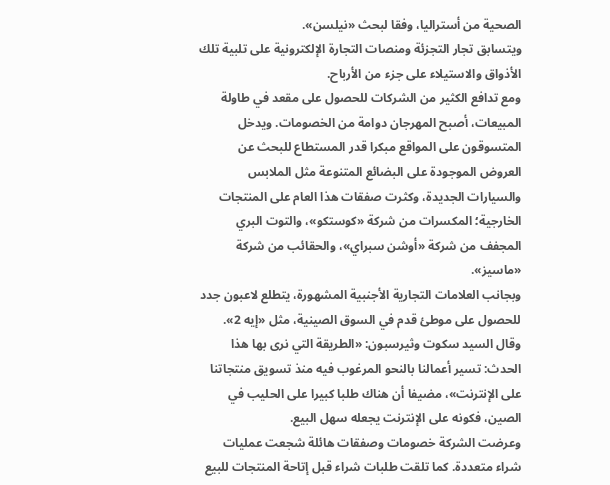الصحية من أستراليا، وفقا لبحث «نيلسن».
ويتسابق تجار التجزئة ومنصات التجارة الإلكترونية على تلبية تلك الأذواق والاستيلاء على جزء من الأرباح.
ومع تدافع الكثير من الشركات للحصول على مقعد في طاولة المبيعات، أصبح المهرجان دوامة من الخصومات. ويدخل المتسوقون على المواقع مبكرا قدر المستطاع للبحث عن العروض الموجودة على البضائع المتنوعة مثل الملابس والسيارات الجديدة، وكثرت صفقات هذا العام على المنتجات الخارجية؛ المكسرات من شركة «كوستكو»، والتوت البري المجفف من شركة «أوشن سبراي»، والحقائب من شركة «ماسيز».
وبجانب العلامات التجارية الأجنبية المشهورة، يتطلع لاعبون جدد للحصول على موطئ قدم في السوق الصينية، مثل «إيه 2». وقال السيد سكوت وثيرسبون: «الطريقة التي نرى بها هذا الحدث: تسير أعمالنا بالنحو المرغوب فيه منذ تسويق منتجاتنا على الإنترنت»، مضيفا أن هناك طلبا كبيرا على الحليب في الصين، فكونه على الإنترنت يجعله سهل البيع.
وعرضت الشركة خصومات وصفقات هائلة شجعت عمليات شراء متعددة. كما تلقت طلبات شراء قبل إتاحة المنتجات للبيع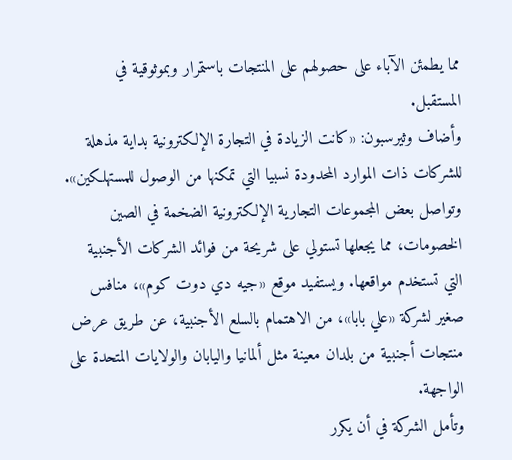مما يطمئن الآباء على حصولهم على المنتجات باستمرار وبموثوقية في المستقبل.
وأضاف وثيرسبون: «كانت الزيادة في التجارة الإلكترونية بداية مذهلة للشركات ذات الموارد المحدودة نسبيا التي تمكنها من الوصول للمستهلكين».
وتواصل بعض المجموعات التجارية الإلكترونية الضخمة في الصين الخصومات، مما يجعلها تستولي على شريحة من فوائد الشركات الأجنبية التي تستخدم مواقعها. ويستفيد موقع «جيه دي دوت كوم»، منافس صغير لشركة «علي بابا»، من الاهتمام بالسلع الأجنبية، عن طريق عرض منتجات أجنبية من بلدان معينة مثل ألمانيا واليابان والولايات المتحدة على الواجهة.
وتأمل الشركة في أن يكرر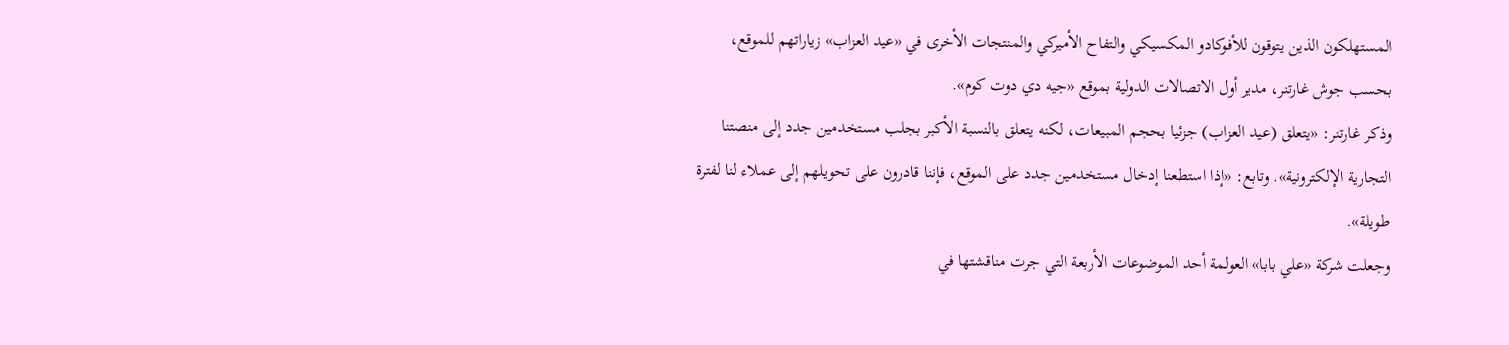المستهلكون الذين يتوقون للأفوكادو المكسيكي والتفاح الأميركي والمنتجات الأخرى في «عيد العزاب» زياراتهم للموقع، بحسب جوش غارتنر، مدير أول الاتصالات الدولية بموقع «جيه دي دوت كوم».
وذكر غارتنر: «يتعلق (عيد العزاب) جزئيا بحجم المبيعات، لكنه يتعلق بالنسبة الأكبر بجلب مستخدمين جدد إلى منصتنا التجارية الإلكترونية». وتابع: «إذا استطعنا إدخال مستخدمين جدد على الموقع، فإننا قادرون على تحويلهم إلى عملاء لنا لفترة طويلة».
وجعلت شركة «علي بابا» العولمة أحد الموضوعات الأربعة التي جرت مناقشتها في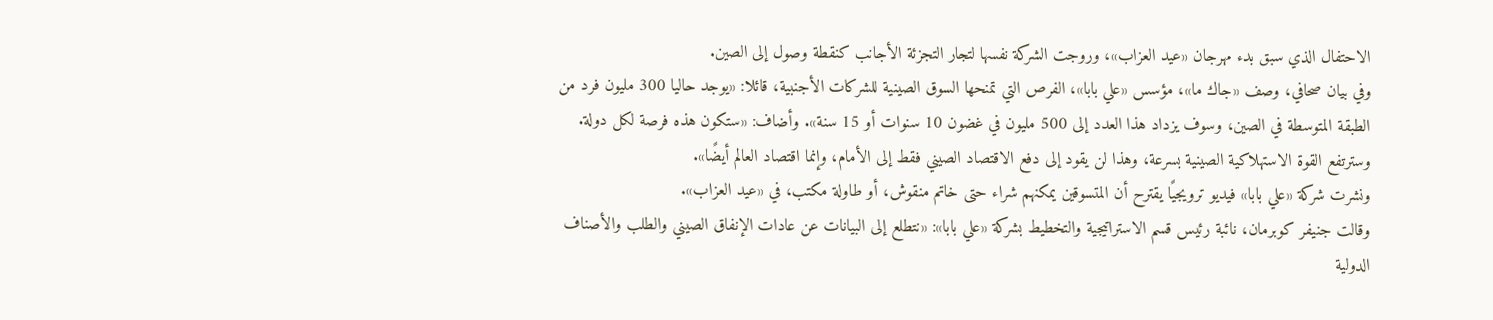الاحتفال الذي سبق بدء مهرجان «عيد العزاب»، وروجت الشركة نفسها لتجار التجزئة الأجانب كنقطة وصول إلى الصين.
وفي بيان صحافي، وصف «جاك ما»، مؤسس «علي بابا»، الفرص التي تمنحها السوق الصينية للشركات الأجنبية، قائلا: «يوجد حاليا 300 مليون فرد من الطبقة المتوسطة في الصين، وسوف يزداد هذا العدد إلى 500 مليون في غضون 10 سنوات أو 15 سنة». وأضاف: «ستكون هذه فرصة لكل دولة. وسترتفع القوة الاستهلاكية الصينية بسرعة، وهذا لن يقود إلى دفع الاقتصاد الصيني فقط إلى الأمام، وإنما اقتصاد العالم أيضًا».
ونشرت شركة «علي بابا» فيديو ترويجيًا يقترح أن المتسوقين يمكنهم شراء حتى خاتم منقوش، أو طاولة مكتب، في «عيد العزاب».
وقالت جنيفر كوبرمان، نائبة رئيس قسم الاستراتيجية والتخطيط بشركة «علي بابا»: «نتطلع إلى البيانات عن عادات الإنفاق الصيني والطلب والأصناف الدولية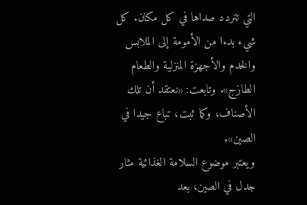التي تتردد صداها في كل مكان. كل شيء بدءا من الأمومة إلى الملابس والخدم والأجهزة المنزلية والطعام الطازج». وتابعت: «نعتقد أن تلك الأصناف، وكما ثبت، تباع جيدا في الصين».
ويعتبر موضوع السلامة الغذائية مثار جدل في الصين، بعد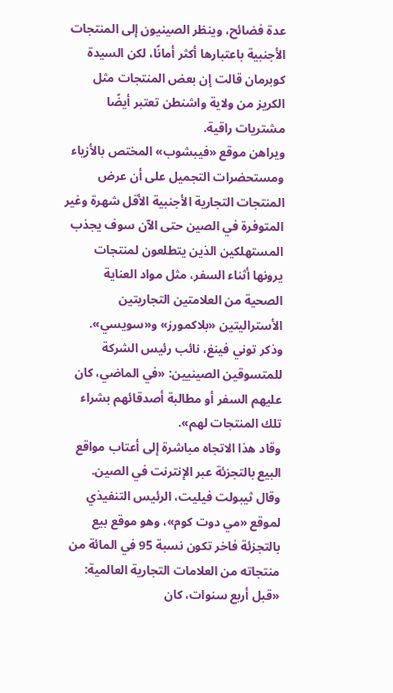عدة فضائح، وينظر الصينيون إلى المنتجات الأجنبية باعتبارها أكثر أمانًا، لكن السيدة كوبرمان قالت إن بعض المنتجات مثل الكريز من ولاية واشنطن تعتبر أيضًا مشتريات راقية.
ويراهن موقع «فيبشوب» المختص بالأزياء ومستحضرات التجميل على أن عرض المنتجات التجارية الأجنبية الأقل شهرة وغير المتوفرة في الصين حتى الآن سوف يجذب المستهلكين الذين يتطلعون لمنتجات يرونها أثناء السفر، مثل مواد العناية الصحية من العلامتين التجاريتين الأستراليتين «بلاكمورز» و«سويسي».
وذكر توني فينغ، نائب رئيس الشركة للمتسوقين الصينيين: «في الماضي، كان عليهم السفر أو مطالبة أصدقائهم بشراء تلك المنتجات لهم».
وقاد هذا الاتجاه مباشرة إلى أعتاب مواقع البيع بالتجزئة عبر الإنترنت في الصين.
وقال ثيبولت فيليت، الرئيس التنفيذي لموقع «مي دوت كوم»، وهو موقع بيع بالتجزئة فاخر تكون نسبة 95 في المائة من منتجاته من العلامات التجارية العالمية: «قبل أربع سنوات، كان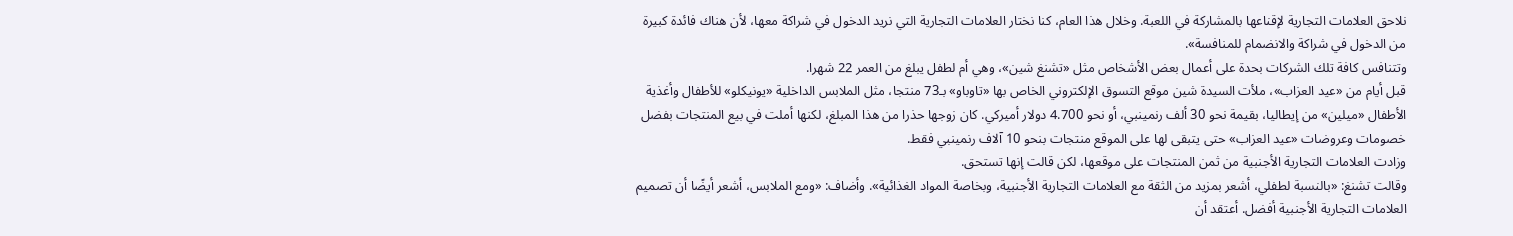نلاحق العلامات التجارية لإقناعها بالمشاركة في اللعبة. وخلال هذا العام، كنا نختار العلامات التجارية التي نريد الدخول في شراكة معها، لأن هناك فائدة كبيرة من الدخول في شراكة والانضمام للمنافسة».
وتتنافس كافة تلك الشركات بحدة على أعمال بعض الأشخاص مثل «تشنغ شين»، وهي أم لطفل يبلغ من العمر 22 شهرا.
قبل أيام من «عيد العزاب»، ملأت السيدة شين موقع التسوق الإلكتروني الخاص بها «تاوباو» بـ73 منتجا، مثل الملابس الداخلية «يونيكلو» للأطفال وأغذية الأطفال «ميلين» من إيطاليا، بقيمة نحو 30 ألف رنمينبي، أو نحو 4.700 دولار أميركي. كان زوجها حذرا من هذا المبلغ، لكنها أملت في بيع المنتجات بفضل خصومات وعروضات «عيد العزاب» حتى يتبقى لها على الموقع منتجات بنحو 10 آلاف رنمينبي فقط.
وزادت العلامات التجارية الأجنبية من ثمن المنتجات على موقعها، لكن قالت إنها تستحق.
وقالت تشنغ: «بالنسبة لطفلي، أشعر بمزيد من الثقة مع العلامات التجارية الأجنبية، وبخاصة المواد الغذائية». وأضاف: «ومع الملابس، أشعر أيضًا أن تصميم العلامات التجارية الأجنبية أفضل. أعتقد أن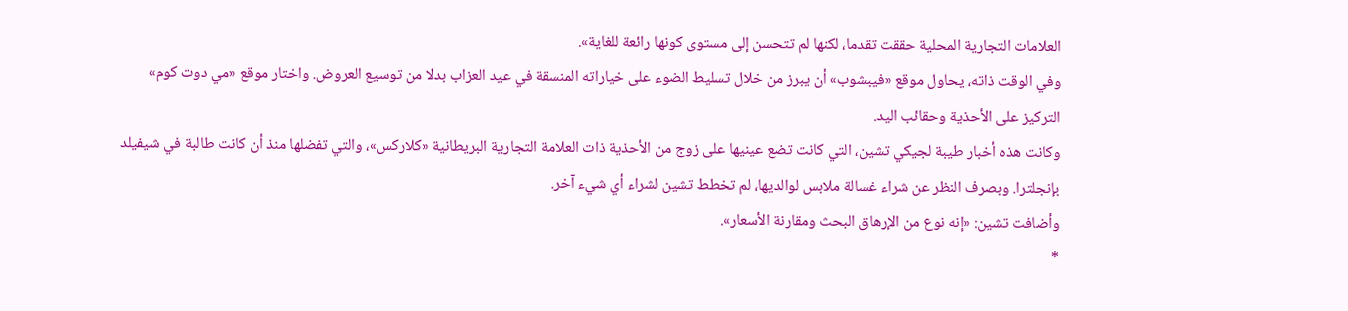العلامات التجارية المحلية حققت تقدما، لكنها لم تتحسن إلى مستوى كونها رائعة للغاية».
وفي الوقت ذاته، يحاول موقع «فيبشوب» أن يبرز من خلال تسليط الضوء على خياراته المنسقة في عيد العزاب بدلا من توسيع العروض. واختار موقع «مي دوت كوم» التركيز على الأحذية وحقائب اليد.
وكانت هذه أخبار طيبة لجيكي تشين، التي كانت تضع عينيها على زوج من الأحذية ذات العلامة التجارية البريطانية «كلاركس»، والتي تفضلها منذ أن كانت طالبة في شيفيلد بإنجلترا. وبصرف النظر عن شراء غسالة ملابس لوالديها، لم تخطط تشين لشراء أي شيء آخر.
وأضافت تشين: «إنه نوع من الإرهاق البحث ومقارنة الأسعار».
*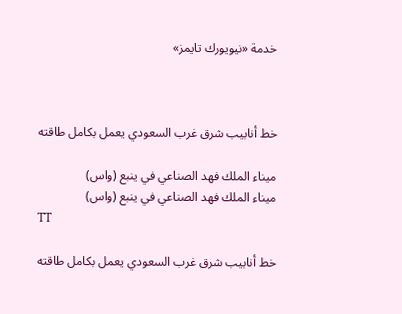خدمة «نيويورك تايمز»



خط أنابيب شرق غرب السعودي يعمل بكامل طاقته

ميناء الملك فهد الصناعي في ينبع (واس)
ميناء الملك فهد الصناعي في ينبع (واس)
TT

خط أنابيب شرق غرب السعودي يعمل بكامل طاقته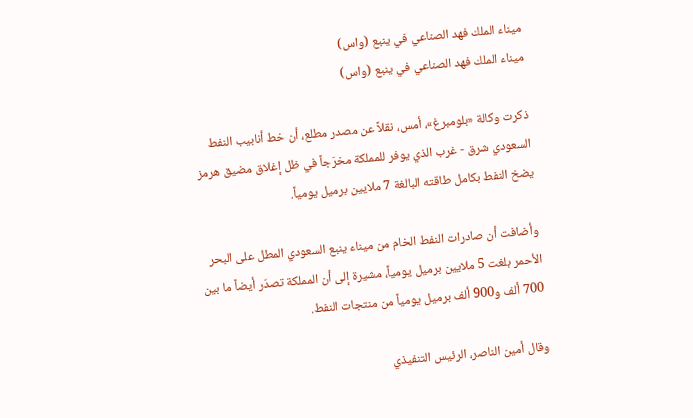ميناء الملك فهد الصناعي في ينبع (واس)
ميناء الملك فهد الصناعي في ينبع (واس)

ذكرت وكالة «بلومبرغ»، أمس، نقلاً عن مصدر مطلع، أن خط أنابيب النفط السعودي شرق - غرب الذي يوفر للمملكة مخرَجاً في ظل إغلاق مضيق هرمز يضخ النفط بكامل طاقته البالغة 7 ملايين برميل يومياً.

وأضافت أن صادرات النفط الخام من ميناء ينبع السعودي المطل على البحر الأحمر بلغت 5 ملايين برميل يومياً، مشيرة إلى أن المملكة تصدّر أيضاً ما بين 700 ألف و900 ألف برميل يومياً من منتجات النفط.

وقال أمين الناصر، الرئيس التنفيذي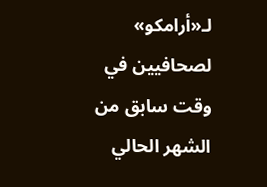لـ«أرامكو» لصحافيين في وقت سابق من الشهر الحالي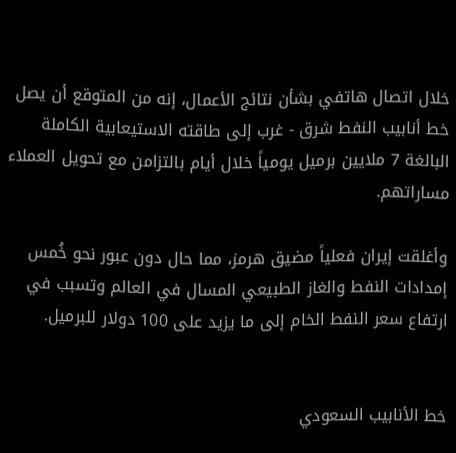خلال اتصال هاتفي بشأن نتائج الأعمال، إنه من المتوقع أن يصل خط أنابيب النفط شرق - غرب إلى طاقته الاستيعابية الكاملة البالغة 7 ملايين برميل يومياً خلال أيام بالتزامن مع تحويل العملاء مساراتهم.

وأغلقت إيران فعلياً مضيق هرمز، مما حال دون عبور نحو خُمس إمدادات النفط والغاز الطبيعي المسال في العالم وتسبب في ارتفاع سعر النفط الخام إلى ما يزيد على 100 دولار للبرميل.


خط الأنابيب السعودي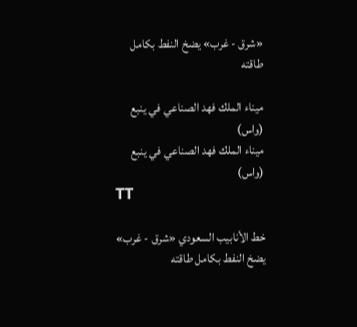«شرق - غرب» يضخ النفط بكامل طاقته

ميناء الملك فهد الصناعي في ينبع (واس)
ميناء الملك فهد الصناعي في ينبع (واس)
TT

خط الأنابيب السعودي «شرق - غرب» يضخ النفط بكامل طاقته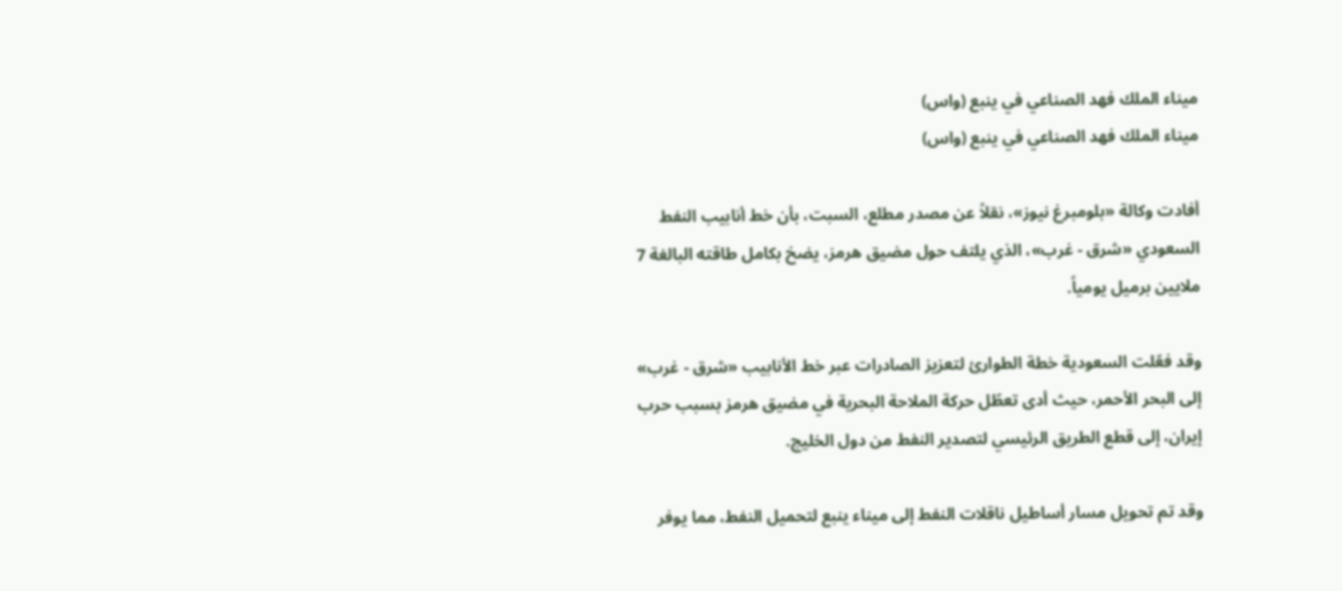ميناء الملك فهد الصناعي في ينبع (واس)
ميناء الملك فهد الصناعي في ينبع (واس)

أفادت وكالة «بلومبرغ نيوز»، نقلاً عن مصدر مطلع، السبت، بأن خط أنابيب النفط السعودي «شرق - غرب»، الذي يلتف حول مضيق هرمز، يضخ بكامل طاقته البالغة 7 ملايين برميل يومياً.

وقد فعّلت السعودية خطة الطوارئ لتعزيز الصادرات عبر خط الأنابيب «شرق - غرب» إلى البحر الأحمر، حيث أدى تعطّل حركة الملاحة البحرية في مضيق هرمز بسبب حرب إيران، إلى قطع الطريق الرئيسي لتصدير النفط من دول الخليج.

وقد تم تحويل مسار أساطيل ناقلات النفط إلى ميناء ينبع لتحميل النفط، مما يوفر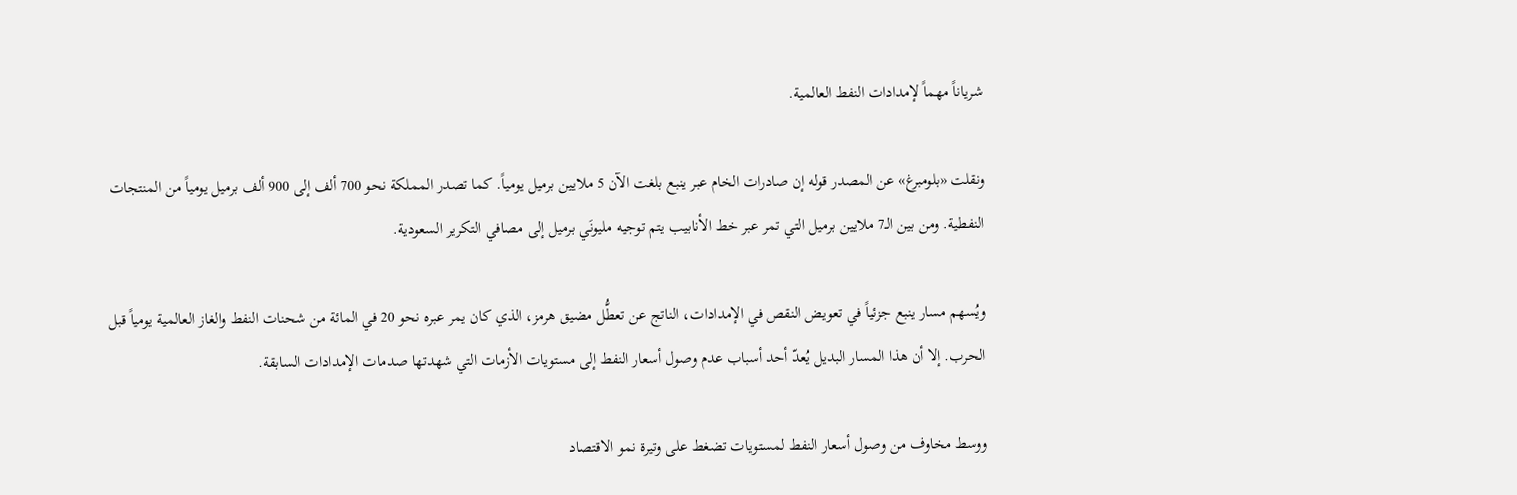شرياناً مهماً لإمدادات النفط العالمية.

ونقلت «بلومبرغ» عن المصدر قوله إن صادرات الخام عبر ينبع بلغت الآن 5 ملايين برميل يومياً. كما تصدر المملكة نحو 700 ألف إلى 900 ألف برميل يومياً من المنتجات النفطية. ومن بين الـ7 ملايين برميل التي تمر عبر خط الأنابيب يتم توجيه مليونَي برميل إلى مصافي التكرير السعودية.

ويُسهم مسار ينبع جزئياً في تعويض النقص في الإمدادات، الناتج عن تعطُّل مضيق هرمز، الذي كان يمر عبره نحو 20 في المائة من شحنات النفط والغاز العالمية يومياً قبل الحرب. إلا أن هذا المسار البديل يُعدّ أحد أسباب عدم وصول أسعار النفط إلى مستويات الأزمات التي شهدتها صدمات الإمدادات السابقة.

ووسط مخاوف من وصول أسعار النفط لمستويات تضغط على وتيرة نمو الاقتصاد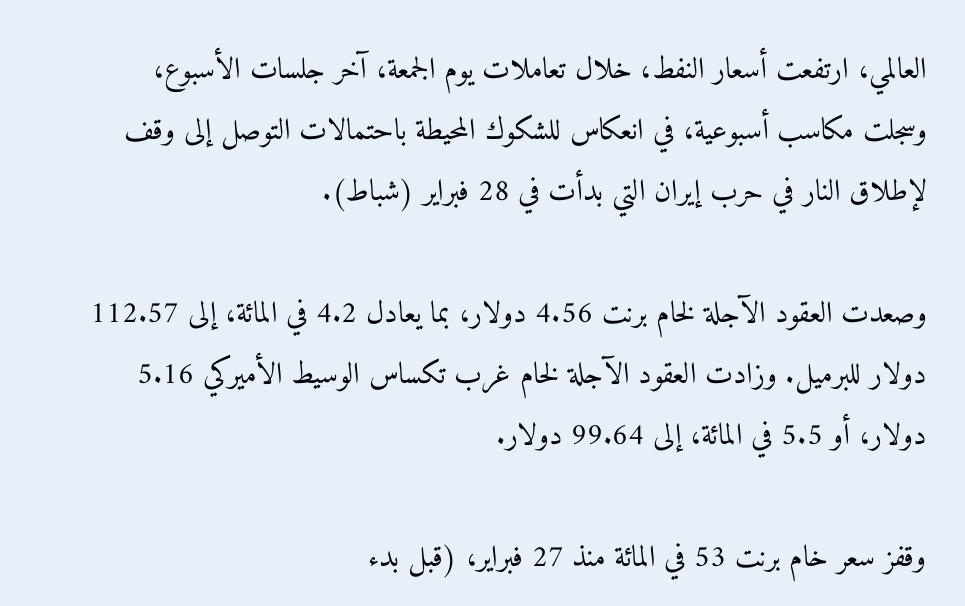العالمي، ارتفعت أسعار النفط، خلال تعاملات يوم الجمعة، آخر جلسات الأسبوع، وسجلت مكاسب أسبوعية، في انعكاس للشكوك المحيطة باحتمالات التوصل إلى وقف لإطلاق النار في حرب إيران التي بدأت في 28 فبراير (شباط).

وصعدت العقود الآجلة لخام برنت 4.56 دولار، بما يعادل 4.2 في المائة، إلى 112.57 دولار للبرميل. وزادت العقود الآجلة لخام غرب تكساس الوسيط الأميركي 5.16 دولار، أو 5.5 في المائة، إلى 99.64 دولار.

وقفز سعر خام برنت 53 في المائة منذ 27 فبراير، (قبل بدء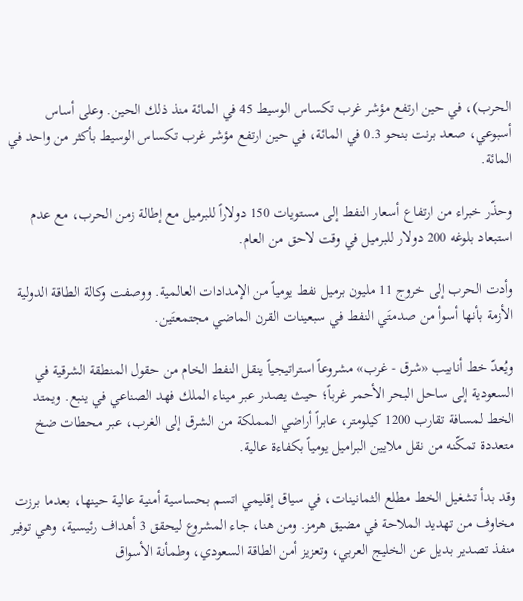الحرب)، في حين ارتفع مؤشر غرب تكساس الوسيط 45 في المائة منذ ذلك الحين. وعلى أساس أسبوعي، ‌صعد برنت ‌بنحو 0.3 في المائة، في حين ارتفع مؤشر ‌غرب تكساس الوسيط بأكثر من واحد في المائة.

وحذّر خبراء من ارتفاع أسعار النفط إلى مستويات 150 دولاراً للبرميل مع إطالة زمن الحرب، مع عدم استبعاد بلوغه 200 دولار للبرميل في وقت لاحق من العام.

وأدت الحرب إلى خروج 11 مليون برميل نفط يومياً من الإمدادات العالمية. ووصفت وكالة الطاقة الدولية الأزمة بأنها أسوأ من صدمتَي النفط في سبعينات القرن الماضي مجتمعتَين.

ويُعدّ خط أنابيب «شرق - غرب» مشروعاً استراتيجياً ينقل النفط الخام من حقول المنطقة الشرقية في السعودية إلى ساحل البحر الأحمر غرباً؛ حيث يصدر عبر ميناء الملك فهد الصناعي في ينبع. ويمتد الخط لمسافة تقارب 1200 كيلومتر، عابراً أراضي المملكة من الشرق إلى الغرب، عبر محطات ضخ متعددة تمكّنه من نقل ملايين البراميل يومياً بكفاءة عالية.

وقد بدأ تشغيل الخط مطلع الثمانينات، في سياق إقليمي اتسم بحساسية أمنية عالية حينها، بعدما برزت مخاوف من تهديد الملاحة في مضيق هرمز. ومن هنا، جاء المشروع ليحقق 3 أهداف رئيسية، وهي توفير منفذ تصدير بديل عن الخليج العربي، وتعزيز أمن الطاقة السعودي، وطمأنة الأسواق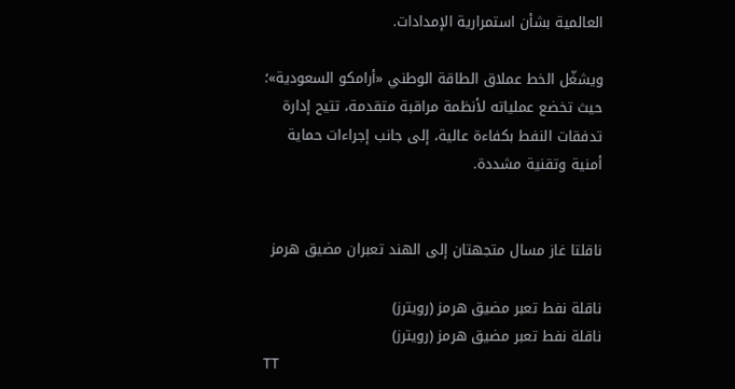العالمية بشأن استمرارية الإمدادات.

ويشغّل الخط عملاق الطاقة الوطني «أرامكو السعودية»؛ حيث تخضع عملياته لأنظمة مراقبة متقدمة، تتيح إدارة تدفقات النفط بكفاءة عالية، إلى جانب إجراءات حماية أمنية وتقنية مشددة.


ناقلتا غاز مسال متجهتان إلى الهند تعبران مضيق هرمز

ناقلة نفط تعبر مضيق هرمز (رويترز)
ناقلة نفط تعبر مضيق هرمز (رويترز)
TT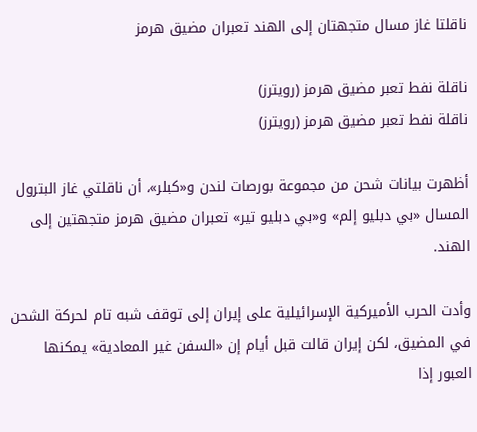ناقلتا غاز مسال متجهتان إلى الهند تعبران مضيق هرمز

ناقلة نفط تعبر مضيق هرمز (رويترز)
ناقلة نفط تعبر مضيق هرمز (رويترز)

أظهرت بيانات شحن من مجموعة بورصات لندن و«كبلر»، أن ناقلتي غاز البترول المسال «بي دبليو إلم» و«بي دبليو تير» تعبران مضيق هرمز متجهتين إلى الهند.

وأدت الحرب الأميركية الإسرائيلية على إيران إلى توقف شبه تام لحركة الشحن في المضيق، لكن إيران قالت قبل أيام إن «السفن غير المعادية» يمكنها العبور إذا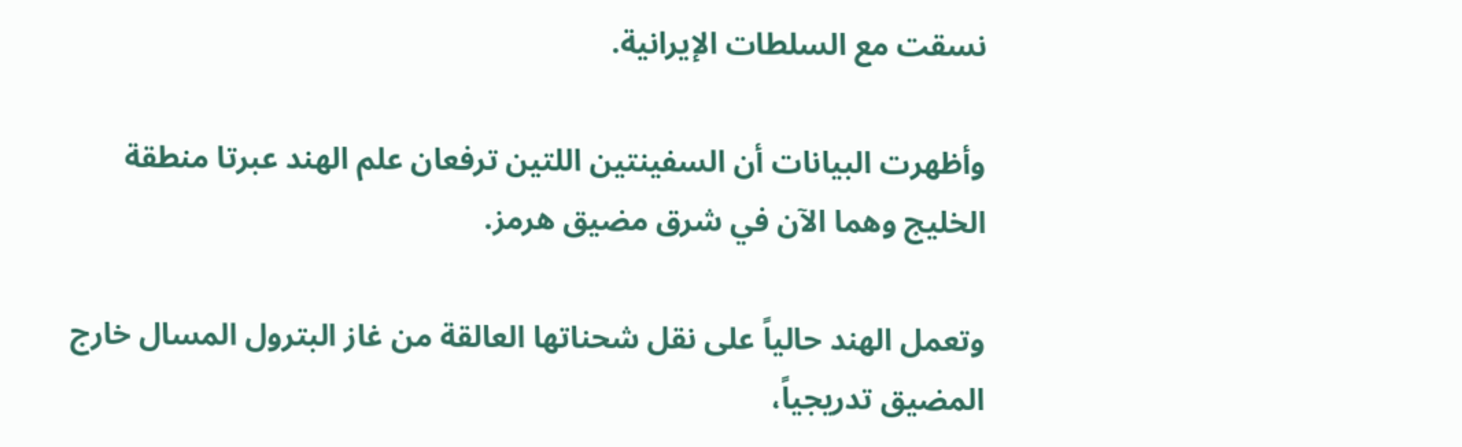نسقت مع السلطات الإيرانية.

وأظهرت البيانات أن السفينتين اللتين ترفعان علم الهند عبرتا منطقة الخليج وهما الآن في شرق مضيق هرمز.

وتعمل الهند حالياً على نقل شحناتها العالقة من غاز البترول المسال خارج المضيق تدريجياً،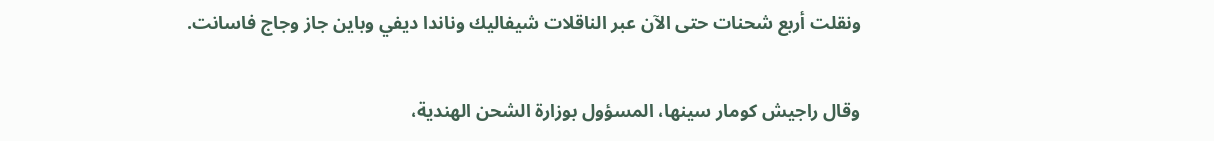ونقلت أربع شحنات حتى الآن عبر الناقلات شيفاليك وناندا ديفي وباين جاز وجاج فاسانت.

وقال راجيش كومار سينها، المسؤول بوزارة الشحن الهندية،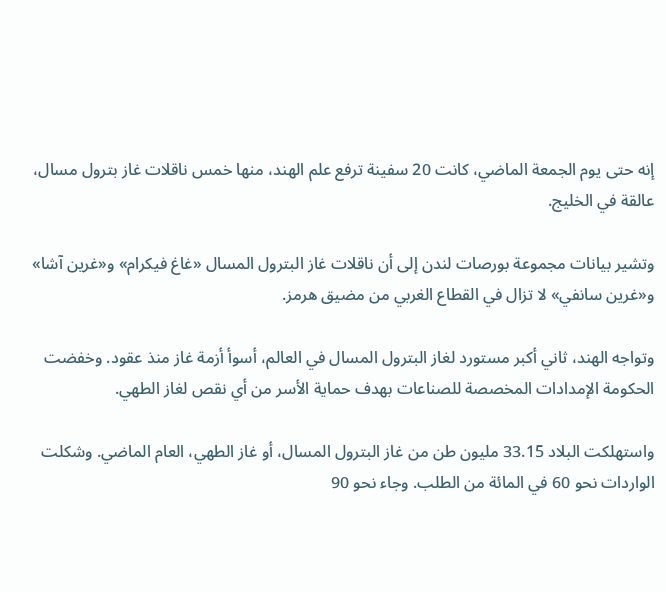إنه حتى يوم الجمعة الماضي، كانت 20 سفينة ترفع علم الهند، منها خمس ناقلات غاز بترول مسال، عالقة في الخليج.

وتشير بيانات مجموعة بورصات لندن إلى أن ناقلات غاز البترول المسال «غاغ فيكرام» و«غرين آشا» و«غرين سانفي» لا تزال في القطاع الغربي من مضيق هرمز.

وتواجه الهند، ثاني أكبر مستورد لغاز البترول المسال في العالم، أسوأ أزمة غاز منذ عقود. وخفضت الحكومة الإمدادات المخصصة للصناعات بهدف حماية الأسر من أي نقص لغاز الطهي.

واستهلكت البلاد 33.15 مليون طن من غاز البترول المسال، أو غاز الطهي، العام الماضي. وشكلت الواردات نحو 60 في المائة من الطلب. وجاء نحو 90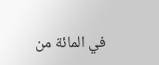في المائة من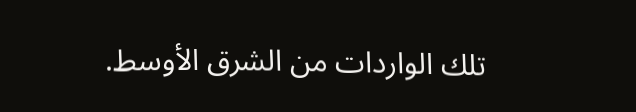تلك الواردات من الشرق الأوسط.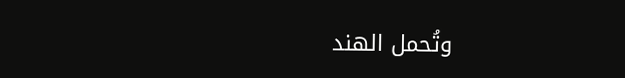وتُحمل الهند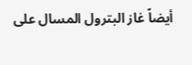أيضاً غاز البترول المسال على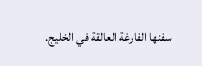سفنها الفارغة العالقة في الخليج.